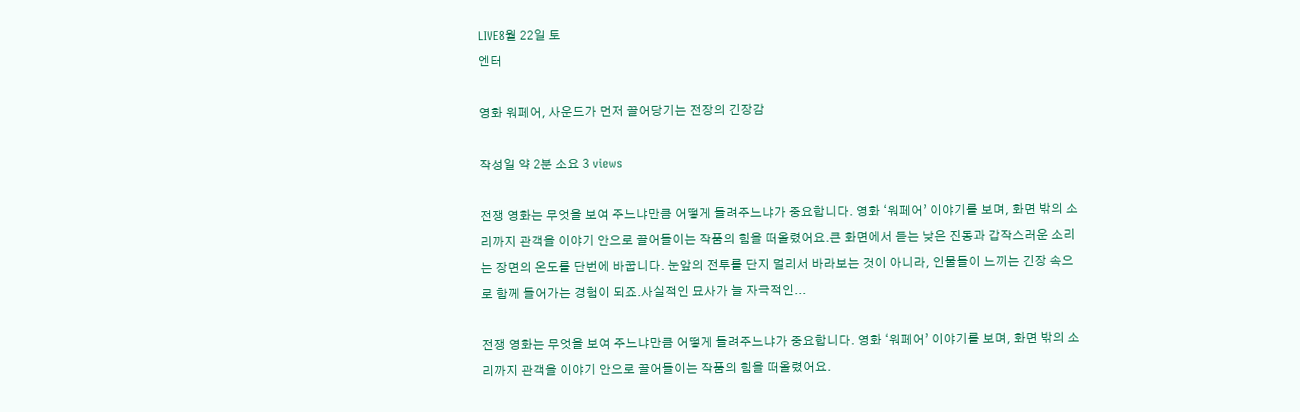LIVE8월 22일 토
엔터

영화 워페어, 사운드가 먼저 끌어당기는 전장의 긴장감

작성일 약 2분 소요 3 views

전쟁 영화는 무엇을 보여 주느냐만큼 어떻게 들려주느냐가 중요합니다. 영화 ‘워페어’ 이야기를 보며, 화면 밖의 소리까지 관객을 이야기 안으로 끌어들이는 작품의 힘을 떠올렸어요.큰 화면에서 듣는 낮은 진동과 갑작스러운 소리는 장면의 온도를 단번에 바꿉니다. 눈앞의 전투를 단지 멀리서 바라보는 것이 아니라, 인물들이 느끼는 긴장 속으로 함께 들어가는 경험이 되죠.사실적인 묘사가 늘 자극적인...

전쟁 영화는 무엇을 보여 주느냐만큼 어떻게 들려주느냐가 중요합니다. 영화 ‘워페어’ 이야기를 보며, 화면 밖의 소리까지 관객을 이야기 안으로 끌어들이는 작품의 힘을 떠올렸어요.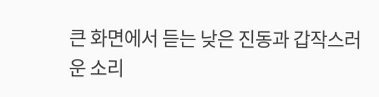큰 화면에서 듣는 낮은 진동과 갑작스러운 소리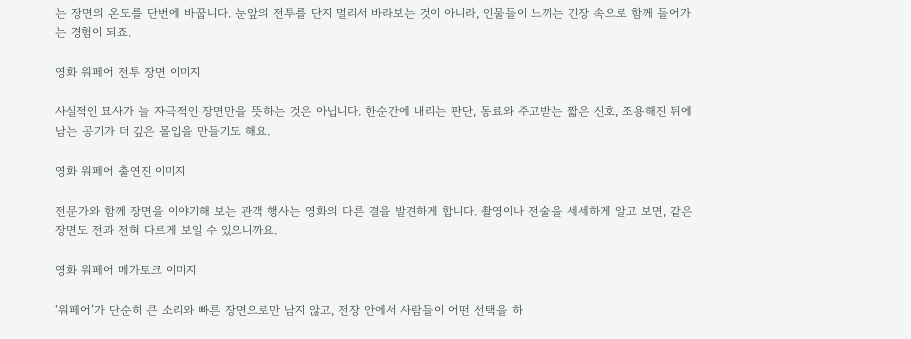는 장면의 온도를 단번에 바꿉니다. 눈앞의 전투를 단지 멀리서 바라보는 것이 아니라, 인물들이 느끼는 긴장 속으로 함께 들어가는 경험이 되죠.

영화 워페어 전투 장면 이미지

사실적인 묘사가 늘 자극적인 장면만을 뜻하는 것은 아닙니다. 한순간에 내리는 판단, 동료와 주고받는 짧은 신호, 조용해진 뒤에 남는 공기가 더 깊은 몰입을 만들기도 해요.

영화 워페어 출연진 이미지

전문가와 함께 장면을 이야기해 보는 관객 행사는 영화의 다른 결을 발견하게 합니다. 촬영이나 전술을 세세하게 알고 보면, 같은 장면도 전과 전혀 다르게 보일 수 있으니까요.

영화 워페어 메가토크 이미지

‘워페어’가 단순히 큰 소리와 빠른 장면으로만 남지 않고, 전장 안에서 사람들이 어떤 선택을 하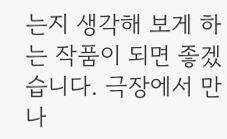는지 생각해 보게 하는 작품이 되면 좋겠습니다. 극장에서 만나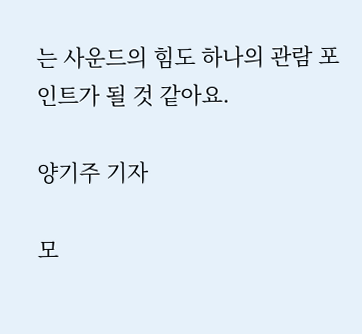는 사운드의 힘도 하나의 관람 포인트가 될 것 같아요.

양기주 기자

모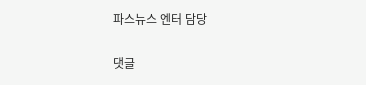파스뉴스 엔터 담당

댓글